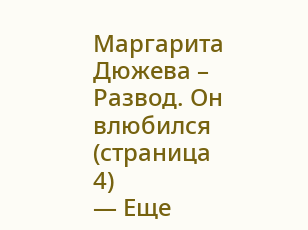Маргарита Дюжева – Развод. Он влюбился (страница 4)
— Еще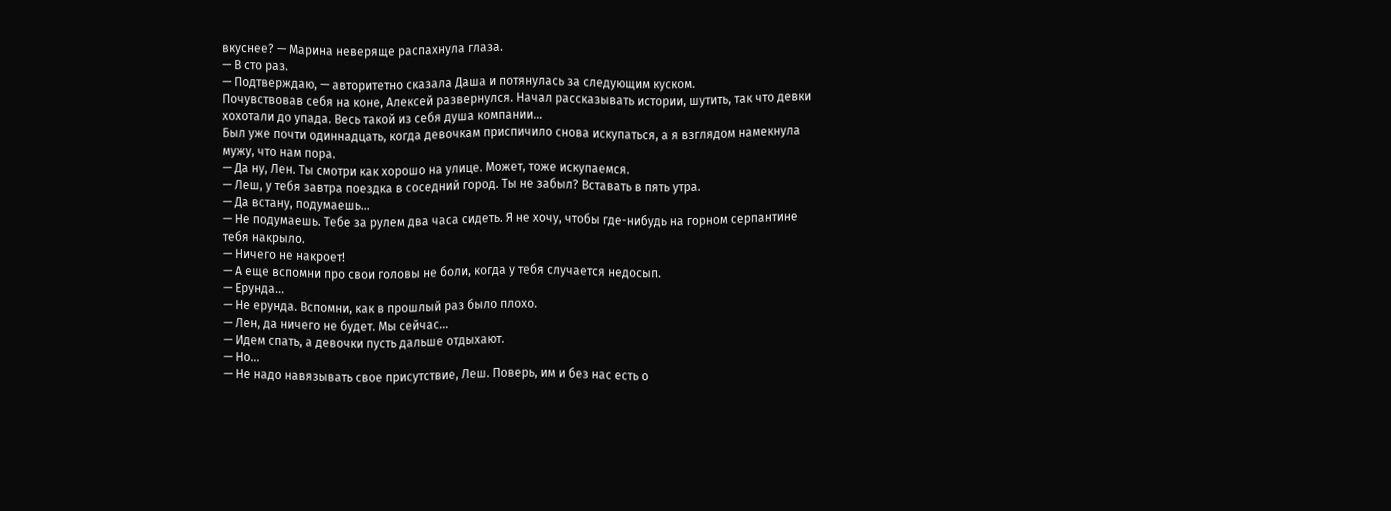вкуснее? — Марина неверяще распахнула глаза.
— В сто раз.
— Подтверждаю, — авторитетно сказала Даша и потянулась за следующим куском.
Почувствовав себя на коне, Алексей развернулся. Начал рассказывать истории, шутить, так что девки хохотали до упада. Весь такой из себя душа компании…
Был уже почти одиннадцать, когда девочкам приспичило снова искупаться, а я взглядом намекнула мужу, что нам пора.
— Да ну, Лен. Ты смотри как хорошо на улице. Может, тоже искупаемся.
— Леш, у тебя завтра поездка в соседний город. Ты не забыл? Вставать в пять утра.
— Да встану, подумаешь…
— Не подумаешь. Тебе за рулем два часа сидеть. Я не хочу, чтобы где-нибудь на горном серпантине тебя накрыло.
— Ничего не накроет!
— А еще вспомни про свои головы не боли, когда у тебя случается недосып.
— Ерунда…
— Не ерунда. Вспомни, как в прошлый раз было плохо.
— Лен, да ничего не будет. Мы сейчас…
— Идем спать, а девочки пусть дальше отдыхают.
— Но…
— Не надо навязывать свое присутствие, Леш. Поверь, им и без нас есть о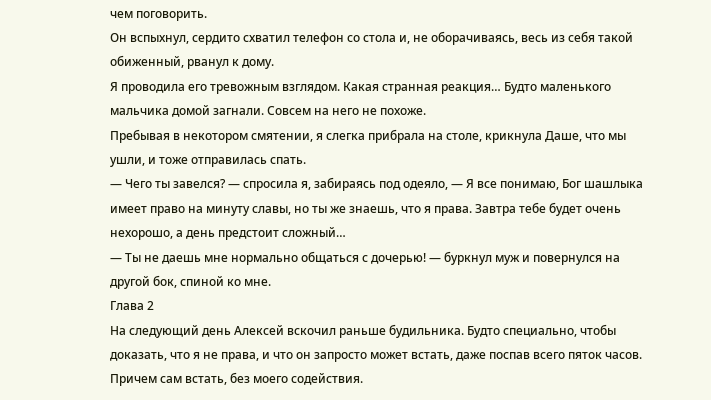чем поговорить.
Он вспыхнул, сердито схватил телефон со стола и, не оборачиваясь, весь из себя такой обиженный, рванул к дому.
Я проводила его тревожным взглядом. Какая странная реакция… Будто маленького мальчика домой загнали. Совсем на него не похоже.
Пребывая в некотором смятении, я слегка прибрала на столе, крикнула Даше, что мы ушли, и тоже отправилась спать.
— Чего ты завелся? — спросила я, забираясь под одеяло, — Я все понимаю, Бог шашлыка имеет право на минуту славы, но ты же знаешь, что я права. Завтра тебе будет очень нехорошо, а день предстоит сложный…
— Ты не даешь мне нормально общаться с дочерью! — буркнул муж и повернулся на другой бок, спиной ко мне.
Глава 2
На следующий день Алексей вскочил раньше будильника. Будто специально, чтобы доказать, что я не права, и что он запросто может встать, даже поспав всего пяток часов. Причем сам встать, без моего содействия.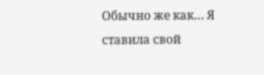Обычно же как… Я ставила свой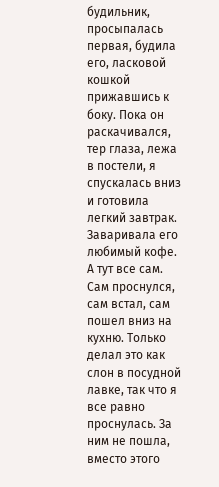будильник, просыпалась первая, будила его, ласковой кошкой прижавшись к боку. Пока он раскачивался, тер глаза, лежа в постели, я спускалась вниз и готовила легкий завтрак. Заваривала его любимый кофе.
А тут все сам. Сам проснулся, сам встал, сам пошел вниз на кухню. Только делал это как слон в посудной лавке, так что я все равно проснулась. За ним не пошла, вместо этого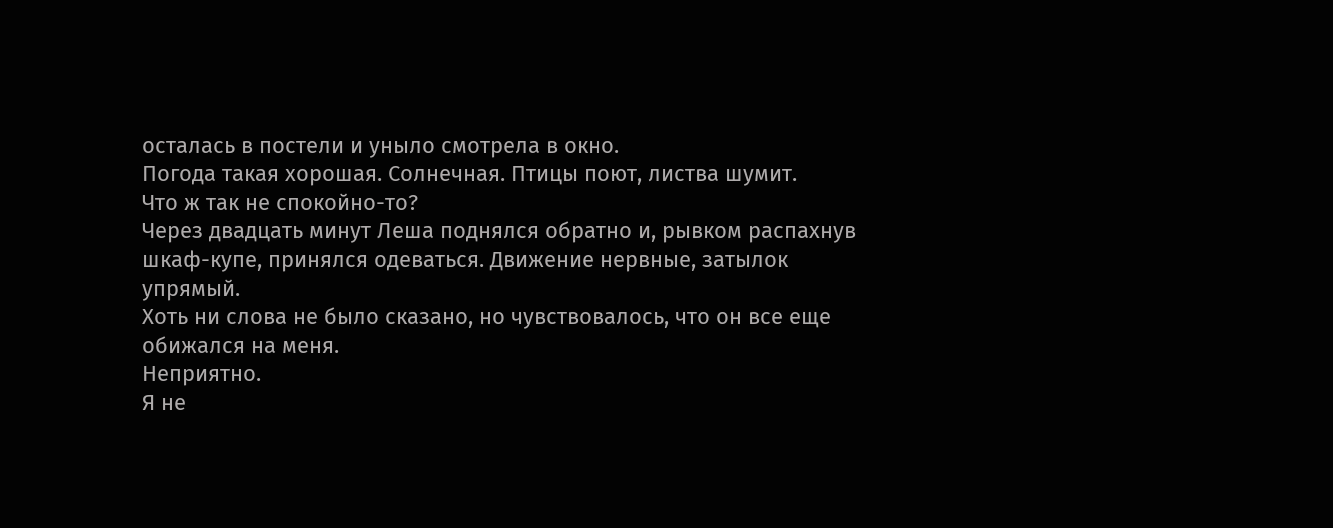осталась в постели и уныло смотрела в окно.
Погода такая хорошая. Солнечная. Птицы поют, листва шумит.
Что ж так не спокойно-то?
Через двадцать минут Леша поднялся обратно и, рывком распахнув шкаф-купе, принялся одеваться. Движение нервные, затылок упрямый.
Хоть ни слова не было сказано, но чувствовалось, что он все еще обижался на меня.
Неприятно.
Я не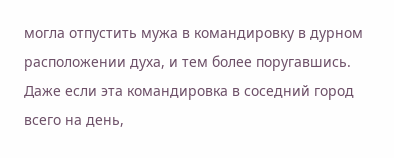могла отпустить мужа в командировку в дурном расположении духа, и тем более поругавшись. Даже если эта командировка в соседний город всего на день,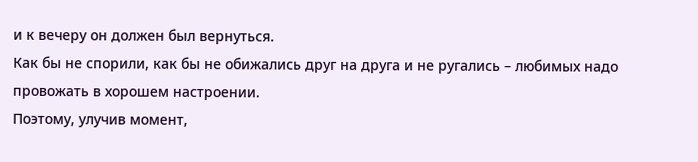и к вечеру он должен был вернуться.
Как бы не спорили, как бы не обижались друг на друга и не ругались – любимых надо провожать в хорошем настроении.
Поэтому, улучив момент,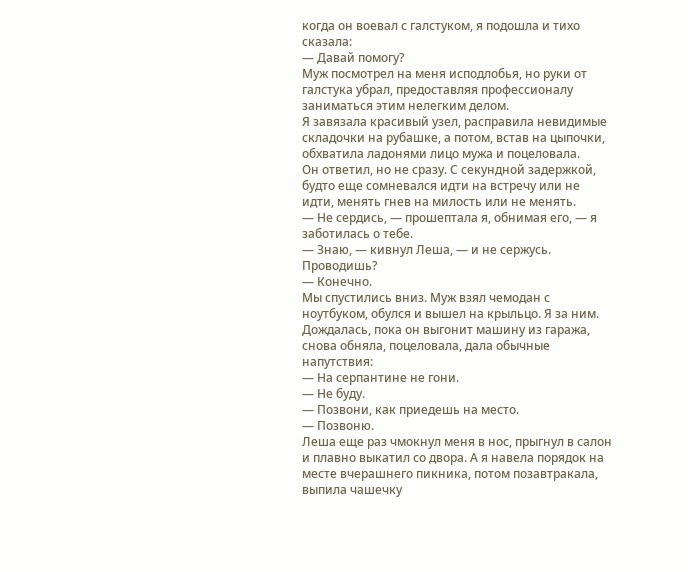когда он воевал с галстуком, я подошла и тихо сказала:
— Давай помогу?
Муж посмотрел на меня исподлобья, но руки от галстука убрал, предоставляя профессионалу заниматься этим нелегким делом.
Я завязала красивый узел, расправила невидимые складочки на рубашке, а потом, встав на цыпочки, обхватила ладонями лицо мужа и поцеловала.
Он ответил, но не сразу. С секундной задержкой, будто еще сомневался идти на встречу или не идти, менять гнев на милость или не менять.
— Не сердись, — прошептала я, обнимая его, — я заботилась о тебе.
— Знаю, — кивнул Леша, — и не сержусь. Проводишь?
— Конечно.
Мы спустились вниз. Муж взял чемодан с ноутбуком, обулся и вышел на крыльцо. Я за ним. Дождалась, пока он выгонит машину из гаража, снова обняла, поцеловала, дала обычные напутствия:
— На серпантине не гони.
— Не буду.
— Позвони, как приедешь на место.
— Позвоню.
Леша еще раз чмокнул меня в нос, прыгнул в салон и плавно выкатил со двора. А я навела порядок на месте вчерашнего пикника, потом позавтракала, выпила чашечку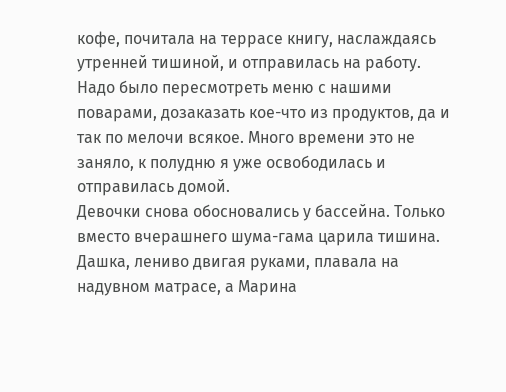кофе, почитала на террасе книгу, наслаждаясь утренней тишиной, и отправилась на работу.
Надо было пересмотреть меню с нашими поварами, дозаказать кое-что из продуктов, да и так по мелочи всякое. Много времени это не заняло, к полудню я уже освободилась и отправилась домой.
Девочки снова обосновались у бассейна. Только вместо вчерашнего шума-гама царила тишина. Дашка, лениво двигая руками, плавала на надувном матрасе, а Марина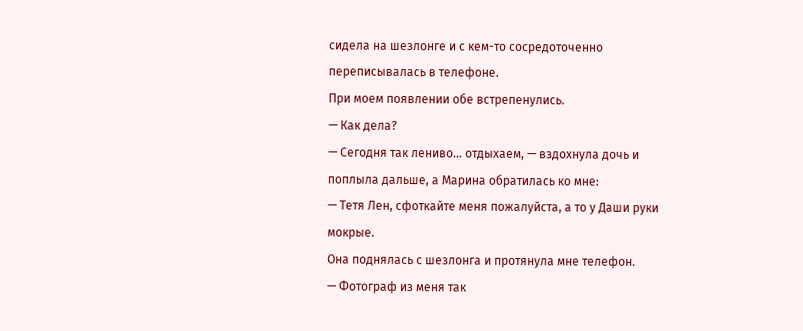сидела на шезлонге и с кем-то сосредоточенно переписывалась в телефоне.
При моем появлении обе встрепенулись.
— Как дела?
— Сегодня так лениво… отдыхаем, — вздохнула дочь и поплыла дальше, а Марина обратилась ко мне:
— Тетя Лен, сфоткайте меня пожалуйста, а то у Даши руки мокрые.
Она поднялась с шезлонга и протянула мне телефон.
— Фотограф из меня так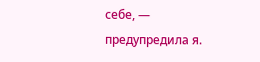себе, — предупредила я.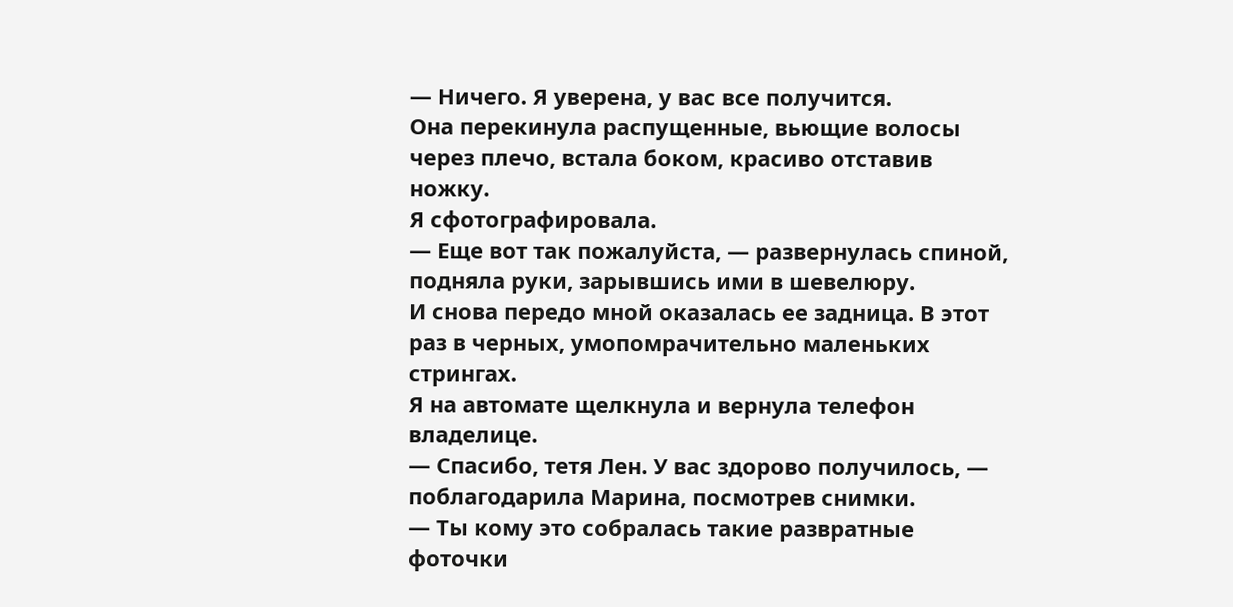— Ничего. Я уверена, у вас все получится.
Она перекинула распущенные, вьющие волосы через плечо, встала боком, красиво отставив ножку.
Я сфотографировала.
— Еще вот так пожалуйста, — развернулась спиной, подняла руки, зарывшись ими в шевелюру.
И снова передо мной оказалась ее задница. В этот раз в черных, умопомрачительно маленьких стрингах.
Я на автомате щелкнула и вернула телефон владелице.
— Спасибо, тетя Лен. У вас здорово получилось, — поблагодарила Марина, посмотрев снимки.
— Ты кому это собралась такие развратные фоточки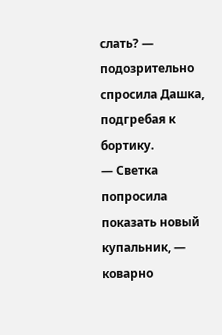слать? — подозрительно спросила Дашка, подгребая к бортику.
— Светка попросила показать новый купальник, — коварно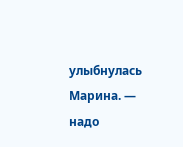улыбнулась Марина. — надо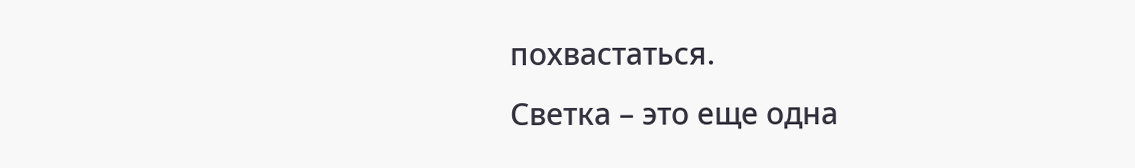похвастаться.
Светка – это еще одна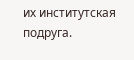их институтская подруга.